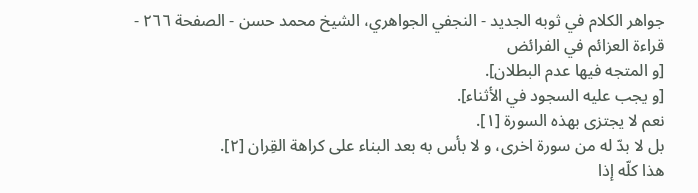جواهر الكلام في ثوبه الجديد - النجفي الجواهري، الشيخ محمد حسن - الصفحة ٢٦٦ - قراءة العزائم في الفرائض
[و المتجه فيها عدم البطلان].
[و يجب عليه السجود في الأثناء].
نعم لا يجتزى بهذه السورة [١].
بل لا بدّ له من سورة اخرى، و لا بأس به بعد البناء على كراهة القِران [٢].
هذا كلّه إذا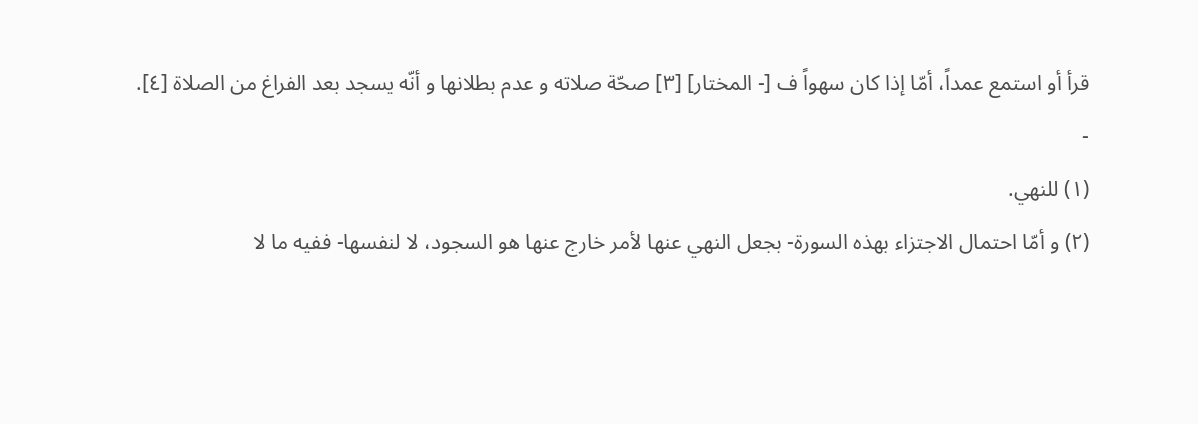قرأ أو استمع عمداً، أمّا إذا كان سهواً ف [- المختار] [٣] صحّة صلاته و عدم بطلانها و أنّه يسجد بعد الفراغ من الصلاة [٤].
-
(١) للنهي.
(٢) و أمّا احتمال الاجتزاء بهذه السورة- بجعل النهي عنها لأمر خارج عنها هو السجود، لا لنفسها- ففيه ما لا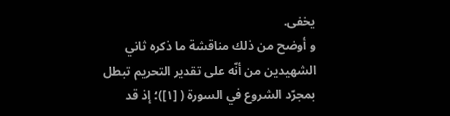يخفى.
و أوضح من ذلك مناقشة ما ذكره ثاني الشهيدين من أنّه على تقدير التحريم تبطل بمجرّد الشروع في السورة ( [١])؛ إذ قد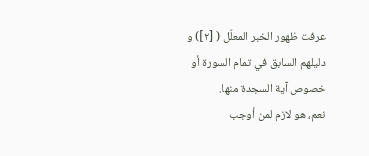عرفت ظهور الخبر المعلّل ( [٢]) و دليلهم السابق في تمام السورة أو خصوص آية السجدة منها.
نعم، هو لازم لمن أوجب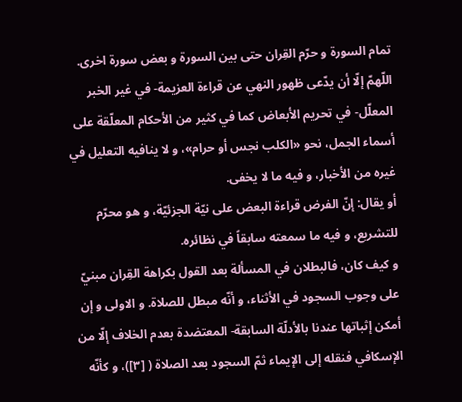تمام السورة و حرّم القِران حتى بين السورة و بعض سورة اخرى.
اللّهمّ إلّا أن يدّعى ظهور النهي عن قراءة العزيمة- في غير الخبر المعلّل- في تحريم الأبعاض كما في كثير من الأحكام المعلّقة على أسماء الجمل، نحو «الكلب نجس أو حرام»، و لا ينافيه التعليل في غيره من الأخبار، و فيه ما لا يخفى.
أو يقال: إنّ الفرض قراءة البعض على نيّة الجزئيّة، و هو محرّم للتشريع، و فيه ما سمعته سابقاً في نظائره.
و كيف كان، فالبطلان في المسألة بعد القول بكراهة القِران مبنيّ على وجوب السجود في الأثناء، و أنّه مبطل للصلاة. و الاولى و إن أمكن إثباتها عندنا بالأدلّة السابقة- المعتضدة بعدم الخلاف إلّا من الإسكافي فنقله إلى الإيماء ثمّ السجود بعد الصلاة ( [٣])، و كأنّه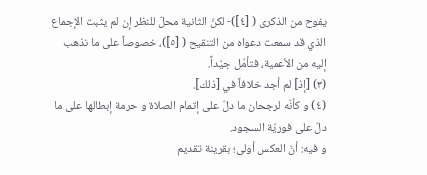يفوح من الذكرى ( [٤])- لكنّ الثانية محلّ للنظر إن لم يثبت الإجماع الذي قد سمعت دعواه من التنقيح ( [٥])، خصوصاً على ما نذهب إليه من الأعمية، فتأمّل جيّداً.
(٣) [إذ] لم أجد خلافاً في [ذلك].
(٤) و كأنّه لرجحان ما دلّ على إتمام الصلاة و حرمة إبطالها على ما دلّ على فوريّة السجود.
و فيه: أنّ العكس أولى؛ بقرينة تقديم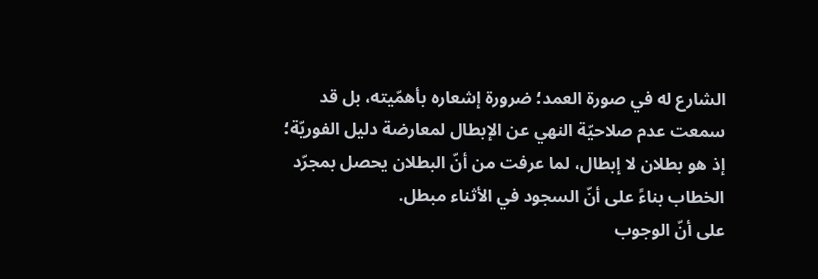الشارع له في صورة العمد؛ ضرورة إشعاره بأهمّيته، بل قد سمعت عدم صلاحيّة النهي عن الإبطال لمعارضة دليل الفوريّة؛ إذ هو بطلان لا إبطال، لما عرفت من أنّ البطلان يحصل بمجرّد الخطاب بناءً على أنّ السجود في الأثناء مبطل.
على أنّ الوجوب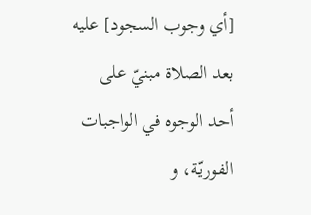[أي وجوب السجود] عليه بعد الصلاة مبنيّ على أحد الوجوه في الواجبات الفوريّة، و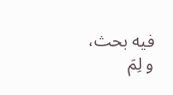فيه بحث، و لِمَ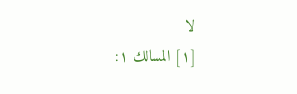لا
[١] المسالك ١: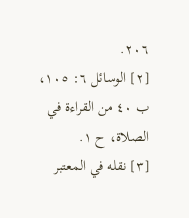٢٠٦.
[٢] الوسائل ٦: ١٠٥، ب ٤٠ من القراءة في الصلاة، ح ١.
[٣] نقله في المعتبر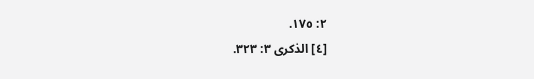٢: ١٧٥.
[٤] الذكرى ٣: ٣٢٣.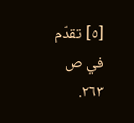[٥] تقدّم في ص ٢٦٣.